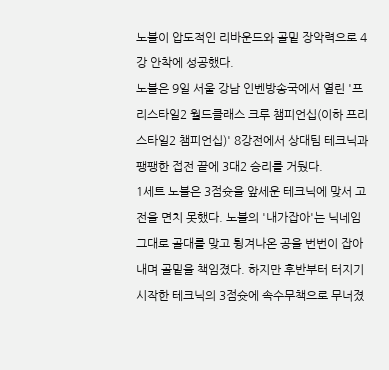노블이 압도적인 리바운드와 골밑 장악력으로 4강 안착에 성공했다.
노블은 9일 서울 강남 인벤방송국에서 열린 '프리스타일2 월드클래스 크루 챔피언십(이하 프리스타일2 챔피언십)' 8강전에서 상대팀 테크닉과 팽팽한 접전 끝에 3대2 승리를 거뒀다.
1세트 노블은 3점슛을 앞세운 테크닉에 맞서 고전을 면치 못했다. 노블의 '내가잡아'는 닉네임 그대로 골대를 맞고 튕겨나온 공을 번번이 잡아내며 골밑을 책임졌다. 하지만 후반부터 터지기 시작한 테크닉의 3점슛에 속수무책으로 무너졌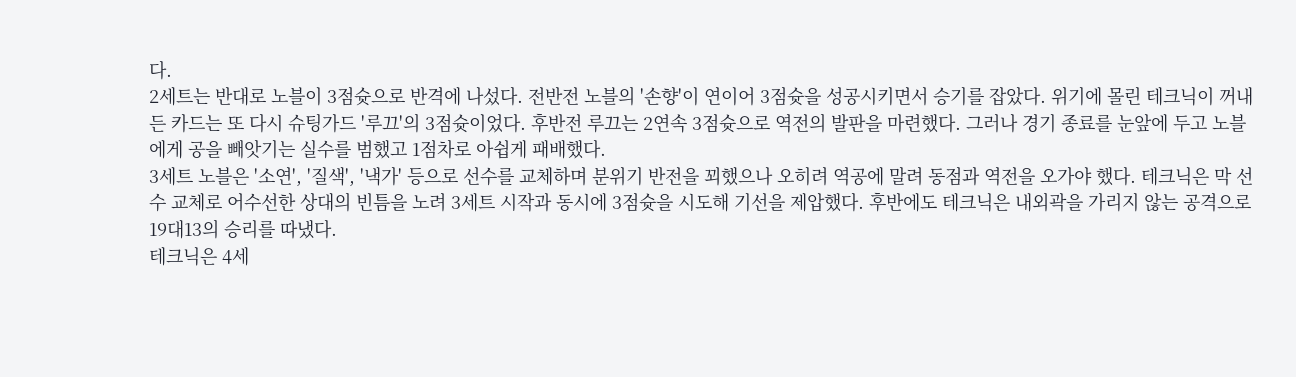다.
2세트는 반대로 노블이 3점슛으로 반격에 나섰다. 전반전 노블의 '손향'이 연이어 3점슛을 성공시키면서 승기를 잡았다. 위기에 몰린 테크닉이 꺼내든 카드는 또 다시 슈팅가드 '루끄'의 3점슛이었다. 후반전 루끄는 2연속 3점슛으로 역전의 발판을 마련했다. 그러나 경기 종료를 눈앞에 두고 노블에게 공을 빼앗기는 실수를 범했고 1점차로 아쉽게 패배했다.
3세트 노블은 '소연', '질색', '낵가' 등으로 선수를 교체하며 분위기 반전을 꾀했으나 오히려 역공에 말려 동점과 역전을 오가야 했다. 테크닉은 막 선수 교체로 어수선한 상대의 빈틈을 노려 3세트 시작과 동시에 3점슛을 시도해 기선을 제압했다. 후반에도 테크닉은 내외곽을 가리지 않는 공격으로 19대13의 승리를 따냈다.
테크닉은 4세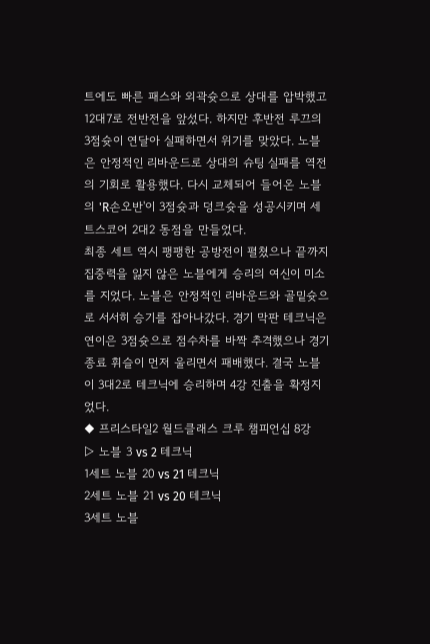트에도 빠른 패스와 외곽슛으로 상대를 압박했고 12대7로 전반전을 앞섰다. 하지만 후반전 루끄의 3점슛이 연달아 실패하면서 위기를 맞았다. 노블은 안정적인 리바운드로 상대의 슈팅 실패를 역전의 기회로 활용했다. 다시 교체되어 들어온 노블의 'R손오반'이 3점슛과 덩크슛을 성공시키며 세트스코어 2대2 동점을 만들었다.
최종 세트 역시 팽팽한 공방전이 펼쳤으나 끝까지 집중력을 잃지 않은 노블에게 승리의 여신이 미소를 지었다. 노블은 안정적인 리바운드와 골밑슛으로 서서히 승기를 잡아나갔다. 경기 막판 테크닉은 연이은 3점슛으로 점수차를 바짝 추격했으나 경기 종료 휘슬이 먼저 울리면서 패배했다. 결국 노블이 3대2로 테크닉에 승리하며 4강 진출을 확정지었다.
◆ 프리스타일2 월드클래스 크루 챔피언십 8강
▷ 노블 3 vs 2 테크닉
1세트 노블 20 vs 21 테크닉
2세트 노블 21 vs 20 테크닉
3세트 노블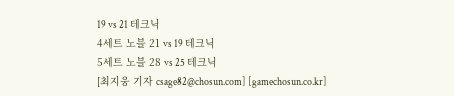19 vs 21 테크닉
4세트 노블 21 vs 19 테크닉
5세트 노블 28 vs 25 테크닉
[최지웅 기자 csage82@chosun.com] [gamechosun.co.kr]